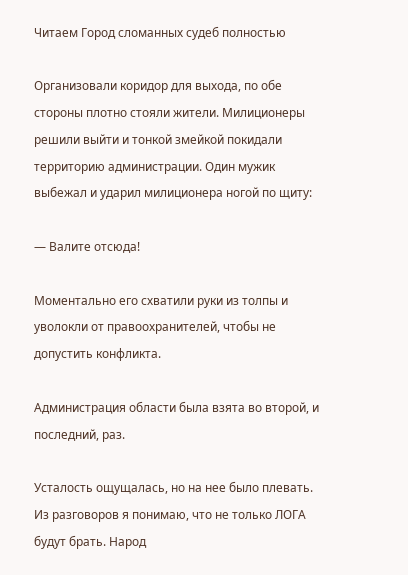Читаем Город сломанных судеб полностью

Организовали коридор для выхода, по обе стороны плотно стояли жители. Милиционеры решили выйти и тонкой змейкой покидали территорию администрации. Один мужик выбежал и ударил милиционера ногой по щиту:

— Валите отсюда!

Моментально его схватили руки из толпы и уволокли от правоохранителей, чтобы не допустить конфликта.

Администрация области была взята во второй, и последний, раз.

Усталость ощущалась, но на нее было плевать. Из разговоров я понимаю, что не только ЛОГА будут брать. Народ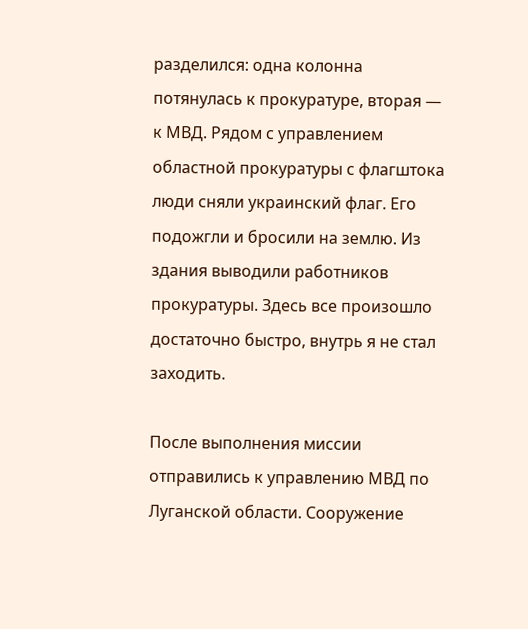разделился: одна колонна потянулась к прокуратуре, вторая — к МВД. Рядом с управлением областной прокуратуры с флагштока люди сняли украинский флаг. Его подожгли и бросили на землю. Из здания выводили работников прокуратуры. Здесь все произошло достаточно быстро, внутрь я не стал заходить.

После выполнения миссии отправились к управлению МВД по Луганской области. Сооружение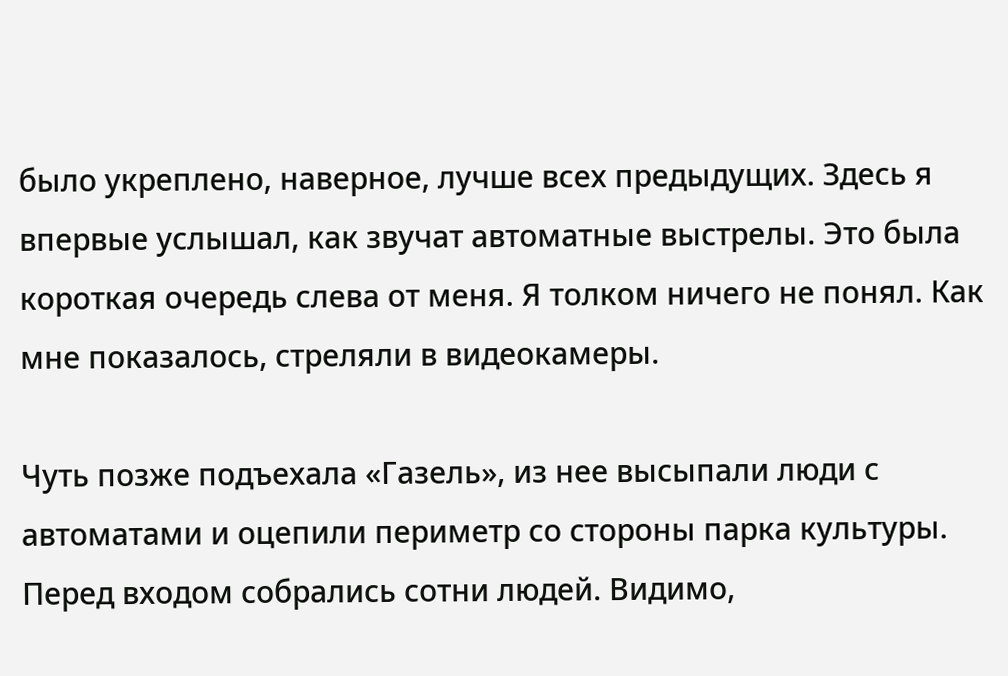было укреплено, наверное, лучше всех предыдущих. Здесь я впервые услышал, как звучат автоматные выстрелы. Это была короткая очередь слева от меня. Я толком ничего не понял. Как мне показалось, стреляли в видеокамеры.

Чуть позже подъехала «Газель», из нее высыпали люди с автоматами и оцепили периметр со стороны парка культуры. Перед входом собрались сотни людей. Видимо,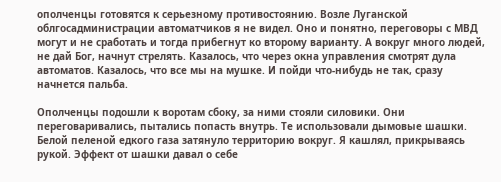ополченцы готовятся к серьезному противостоянию. Возле Луганской облгосадминистрации автоматчиков я не видел. Оно и понятно, переговоры с МВД могут и не сработать и тогда прибегнут ко второму варианту. А вокруг много людей, не дай Бог, начнут стрелять. Казалось, что через окна управления смотрят дула автоматов. Казалось, что все мы на мушке. И пойди что-нибудь не так, сразу начнется пальба.

Ополченцы подошли к воротам сбоку, за ними стояли силовики. Они переговаривались, пытались попасть внутрь. Те использовали дымовые шашки. Белой пеленой едкого газа затянуло территорию вокруг. Я кашлял, прикрываясь рукой. Эффект от шашки давал о себе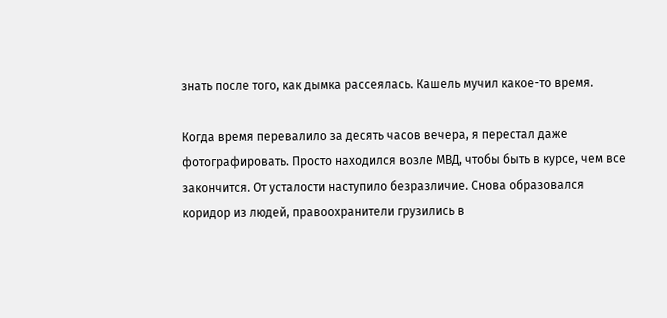знать после того, как дымка рассеялась. Кашель мучил какое-то время.

Когда время перевалило за десять часов вечера, я перестал даже фотографировать. Просто находился возле МВД, чтобы быть в курсе, чем все закончится. От усталости наступило безразличие. Снова образовался коридор из людей, правоохранители грузились в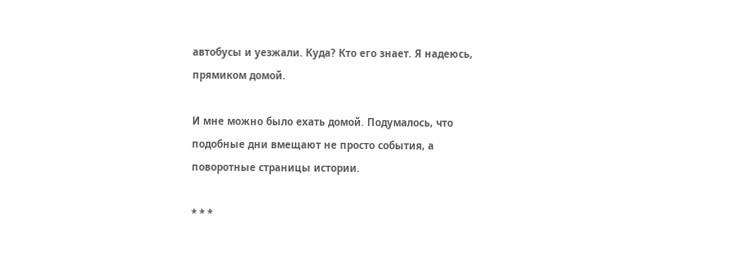автобусы и уезжали. Куда? Кто его знает. Я надеюсь, прямиком домой.

И мне можно было ехать домой. Подумалось, что подобные дни вмещают не просто события, а поворотные страницы истории.

* * *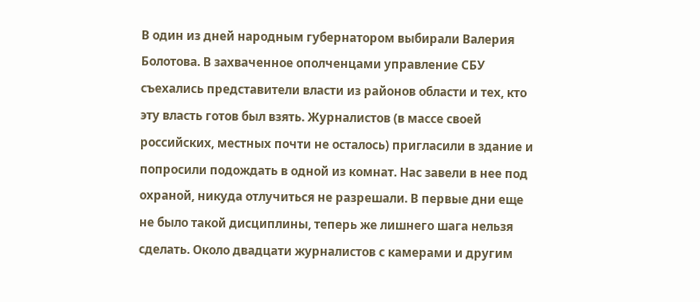В один из дней народным губернатором выбирали Валерия Болотова. В захваченное ополченцами управление СБУ съехались представители власти из районов области и тех, кто эту власть готов был взять. Журналистов (в массе своей российских, местных почти не осталось) пригласили в здание и попросили подождать в одной из комнат. Нас завели в нее под охраной, никуда отлучиться не разрешали. В первые дни еще не было такой дисциплины, теперь же лишнего шага нельзя сделать. Около двадцати журналистов с камерами и другим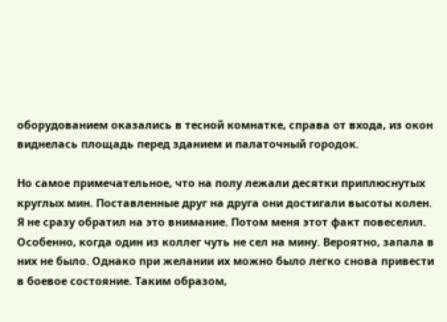оборудованием оказались в тесной комнатке, справа от входа, из окон виднелась площадь перед зданием и палаточный городок.

Но самое примечательное, что на полу лежали десятки приплюснутых круглых мин. Поставленные друг на друга они достигали высоты колен. Я не сразу обратил на это внимание. Потом меня этот факт повеселил. Особенно, когда один из коллег чуть не сел на мину. Вероятно, запала в них не было. Однако при желании их можно было легко снова привести в боевое состояние. Таким образом,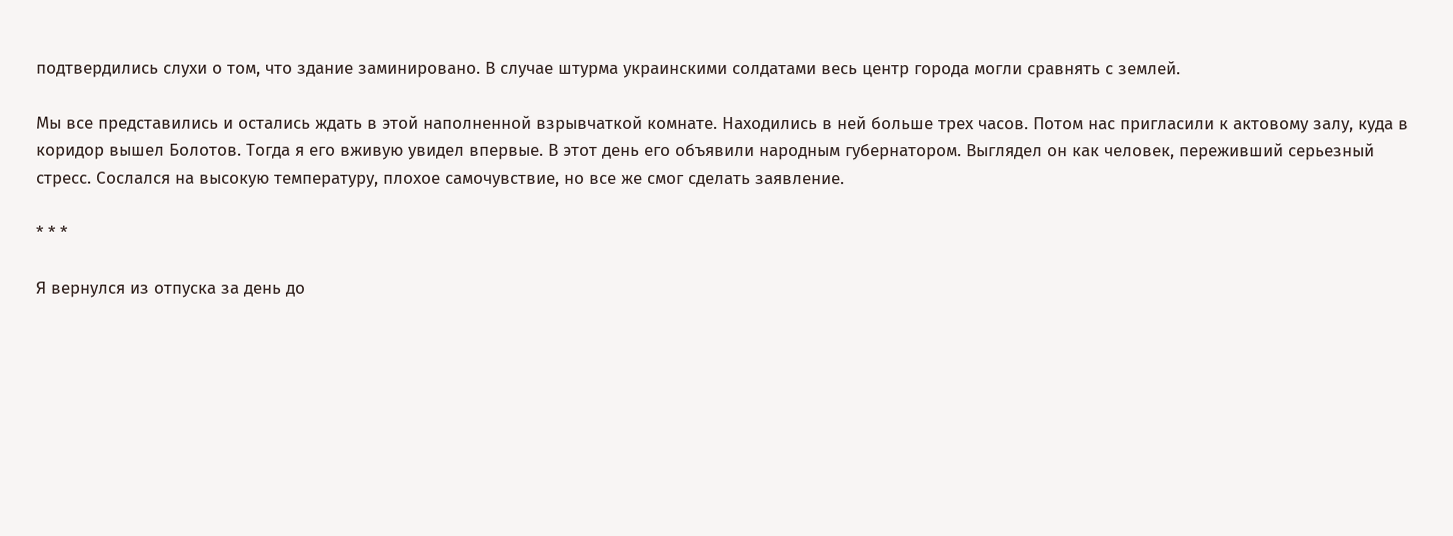подтвердились слухи о том, что здание заминировано. В случае штурма украинскими солдатами весь центр города могли сравнять с землей.

Мы все представились и остались ждать в этой наполненной взрывчаткой комнате. Находились в ней больше трех часов. Потом нас пригласили к актовому залу, куда в коридор вышел Болотов. Тогда я его вживую увидел впервые. В этот день его объявили народным губернатором. Выглядел он как человек, переживший серьезный стресс. Сослался на высокую температуру, плохое самочувствие, но все же смог сделать заявление.

* * *

Я вернулся из отпуска за день до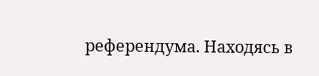референдума. Находясь в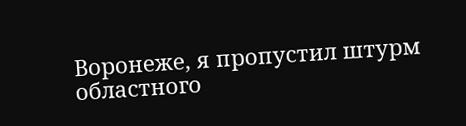Воронеже, я пропустил штурм областного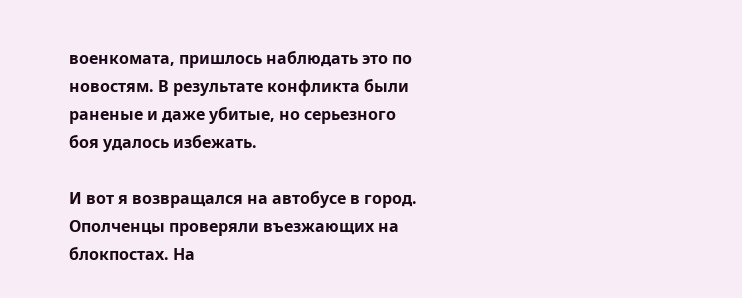военкомата, пришлось наблюдать это по новостям. В результате конфликта были раненые и даже убитые, но серьезного боя удалось избежать.

И вот я возвращался на автобусе в город. Ополченцы проверяли въезжающих на блокпостах. На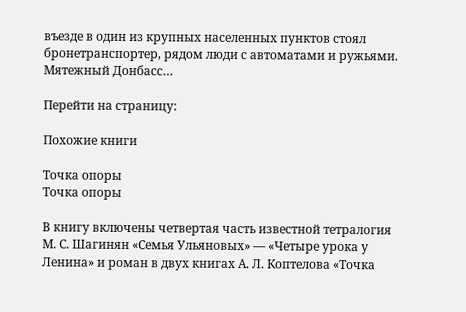въезде в один из крупных населенных пунктов стоял бронетранспортер, рядом люди с автоматами и ружьями. Мятежный Донбасс…

Перейти на страницу:

Похожие книги

Точка опоры
Точка опоры

В книгу включены четвертая часть известной тетралогия М. С. Шагинян «Семья Ульяновых» — «Четыре урока у Ленина» и роман в двух книгах А. Л. Коптелова «Точка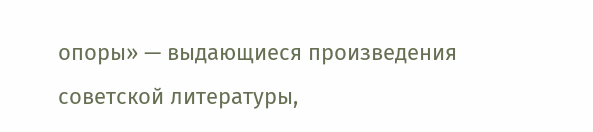опоры» — выдающиеся произведения советской литературы,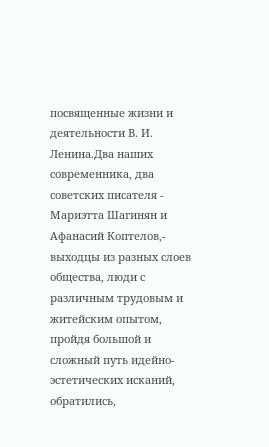посвященные жизни и деятельности В. И. Ленина.Два наших современника, два советских писателя - Мариэтта Шагинян и Афанасий Коптелов,- выходцы из разных слоев общества, люди с различным трудовым и житейским опытом, пройдя большой и сложный путь идейно-эстетических исканий, обратились,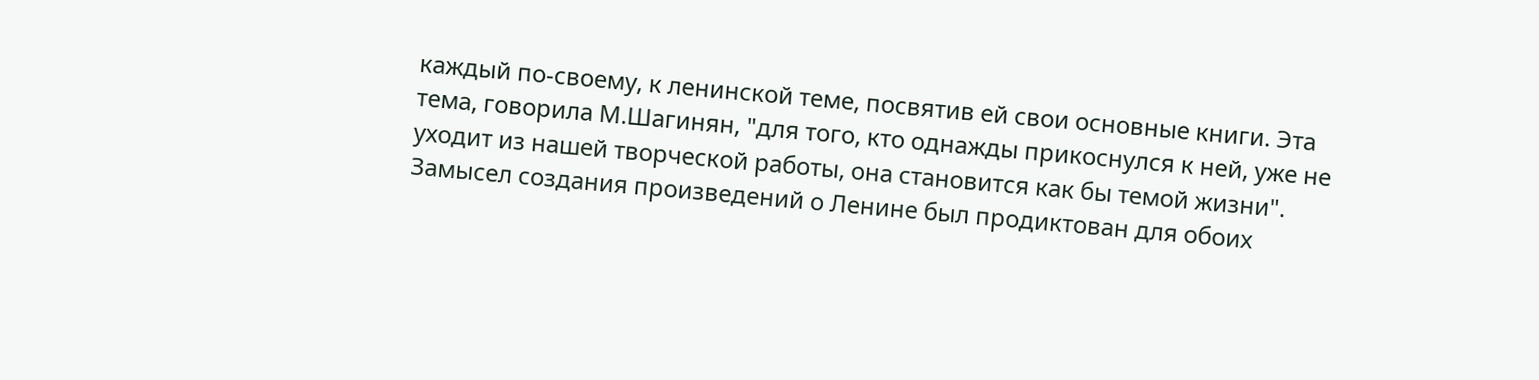каждый по-своему, к ленинской теме, посвятив ей свои основные книги. Эта тема, говорила М.Шагинян, "для того, кто однажды прикоснулся к ней, уже не уходит из нашей творческой работы, она становится как бы темой жизни". Замысел создания произведений о Ленине был продиктован для обоих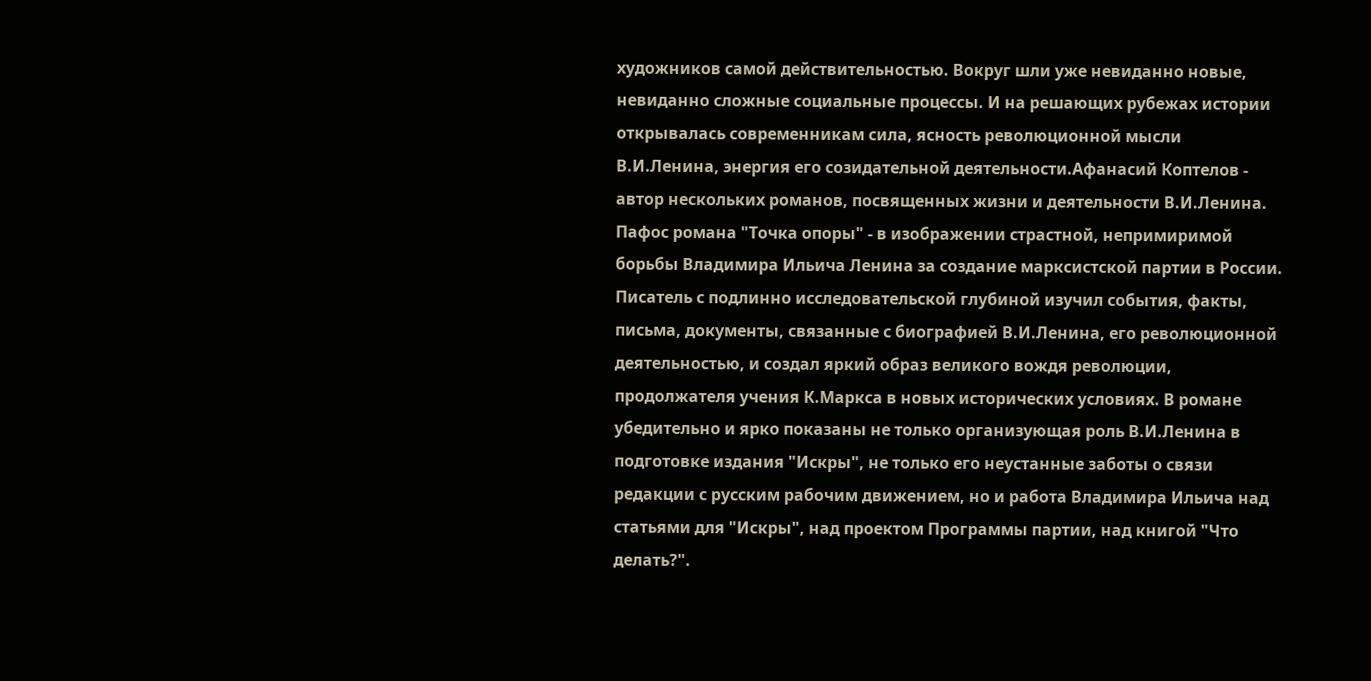художников самой действительностью. Вокруг шли уже невиданно новые, невиданно сложные социальные процессы. И на решающих рубежах истории открывалась современникам сила, ясность революционной мысли В.И.Ленина, энергия его созидательной деятельности.Афанасий Коптелов - автор нескольких романов, посвященных жизни и деятельности В.И.Ленина. Пафос романа "Точка опоры" - в изображении страстной, непримиримой борьбы Владимира Ильича Ленина за создание марксистской партии в России. Писатель с подлинно исследовательской глубиной изучил события, факты, письма, документы, связанные с биографией В.И.Ленина, его революционной деятельностью, и создал яркий образ великого вождя революции, продолжателя учения К.Маркса в новых исторических условиях. В романе убедительно и ярко показаны не только организующая роль В.И.Ленина в подготовке издания "Искры", не только его неустанные заботы о связи редакции с русским рабочим движением, но и работа Владимира Ильича над статьями для "Искры", над проектом Программы партии, над книгой "Что делать?".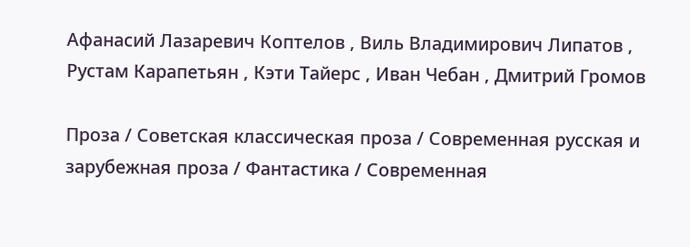Афанасий Лазаревич Коптелов , Виль Владимирович Липатов , Рустам Карапетьян , Кэти Тайерс , Иван Чебан , Дмитрий Громов

Проза / Советская классическая проза / Современная русская и зарубежная проза / Фантастика / Современная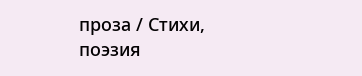проза / Cтихи, поэзия